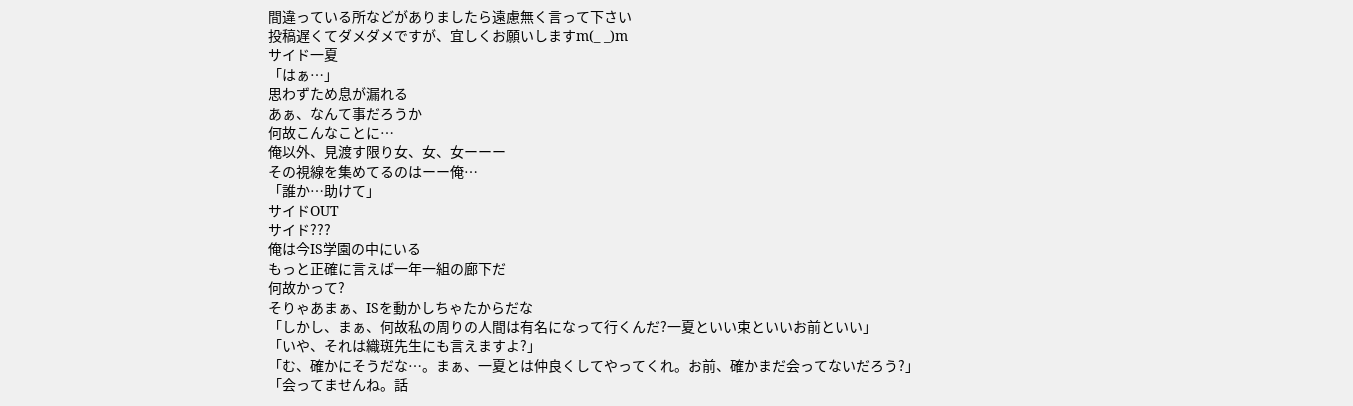間違っている所などがありましたら遠慮無く言って下さい
投稿遅くてダメダメですが、宜しくお願いしますm(_ _)m
サイド一夏
「はぁ…」
思わずため息が漏れる
あぁ、なんて事だろうか
何故こんなことに…
俺以外、見渡す限り女、女、女ーーー
その視線を集めてるのはーー俺…
「誰か…助けて」
サイドOUT
サイド???
俺は今IS学園の中にいる
もっと正確に言えば一年一組の廊下だ
何故かって?
そりゃあまぁ、ISを動かしちゃたからだな
「しかし、まぁ、何故私の周りの人間は有名になって行くんだ?一夏といい束といいお前といい」
「いや、それは織斑先生にも言えますよ?」
「む、確かにそうだな…。まぁ、一夏とは仲良くしてやってくれ。お前、確かまだ会ってないだろう?」
「会ってませんね。話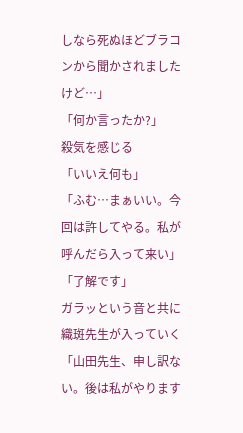しなら死ぬほどブラコンから聞かされましたけど…」
「何か言ったか?」
殺気を感じる
「いいえ何も」
「ふむ…まぁいい。今回は許してやる。私が呼んだら入って来い」
「了解です」
ガラッという音と共に織斑先生が入っていく
「山田先生、申し訳ない。後は私がやります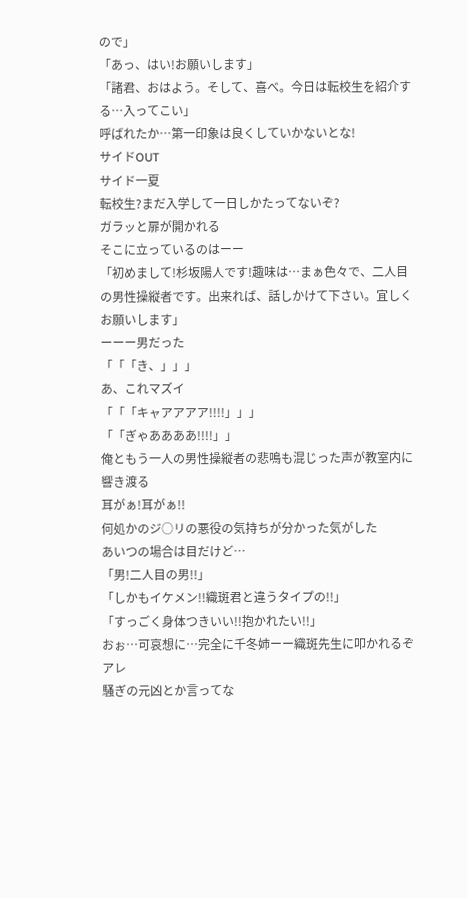ので」
「あっ、はい!お願いします」
「諸君、おはよう。そして、喜べ。今日は転校生を紹介する…入ってこい」
呼ばれたか…第一印象は良くしていかないとな!
サイドOUT
サイド一夏
転校生?まだ入学して一日しかたってないぞ?
ガラッと扉が開かれる
そこに立っているのはーー
「初めまして!杉坂陽人です!趣味は…まぁ色々で、二人目の男性操縦者です。出来れば、話しかけて下さい。宜しくお願いします」
ーーー男だった
「「「き、」」」
あ、これマズイ
「「「キャアアアア!!!!」」」
「「ぎゃああああ!!!!」」
俺ともう一人の男性操縦者の悲鳴も混じった声が教室内に響き渡る
耳がぁ!耳がぁ!!
何処かのジ○リの悪役の気持ちが分かった気がした
あいつの場合は目だけど…
「男!二人目の男!!」
「しかもイケメン!!織斑君と違うタイプの!!」
「すっごく身体つきいい!!抱かれたい!!」
おぉ…可哀想に…完全に千冬姉ーー織斑先生に叩かれるぞアレ
騒ぎの元凶とか言ってな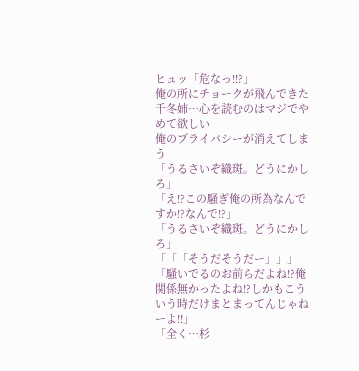ヒュッ「危なっ!!?」
俺の所にチョークが飛んできた
千冬姉…心を読むのはマジでやめて欲しい
俺のプライバシーが消えてしまう
「うるさいぞ織斑。どうにかしろ」
「え!?この騒ぎ俺の所為なんですか!?なんで!?」
「うるさいぞ織斑。どうにかしろ」
「「「そうだそうだー」」」
「騒いでるのお前らだよね!?俺関係無かったよね!?しかもこういう時だけまとまってんじゃねーよ!!」
「全く…杉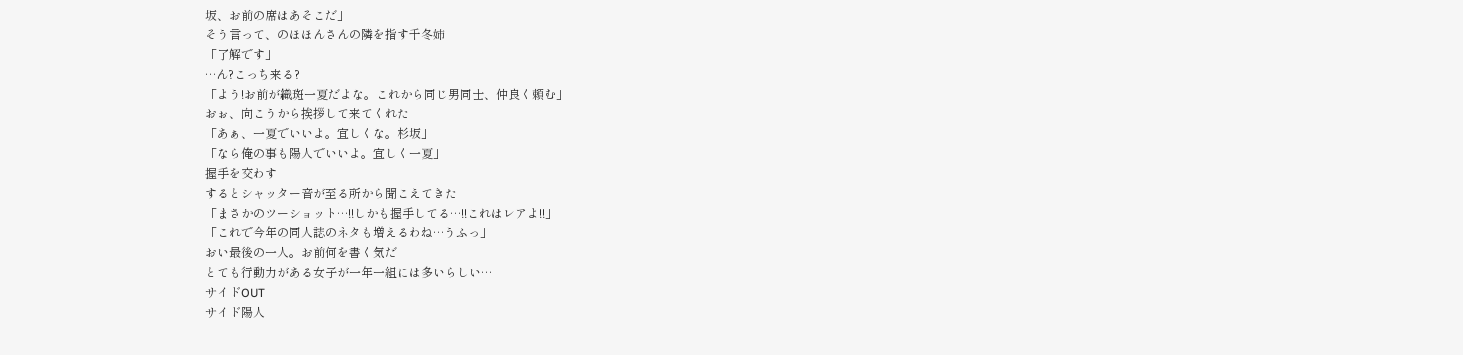坂、お前の席はあそこだ」
そう言って、のほほんさんの隣を指す千冬姉
「了解です」
…ん?こっち来る?
「よう!お前が織斑一夏だよな。これから同じ男同士、仲良く頼む」
おぉ、向こうから挨拶して来てくれた
「あぁ、一夏でいいよ。宜しくな。杉坂」
「なら俺の事も陽人でいいよ。宜しく一夏」
握手を交わす
するとシャッター音が至る所から聞こえてきた
「まさかのツーショット…!!しかも握手してる…!!これはレアよ!!」
「これで今年の同人誌のネタも増えるわね…うふっ」
おい最後の一人。お前何を書く気だ
とても行動力がある女子が一年一組には多いらしい…
サイドOUT
サイド陽人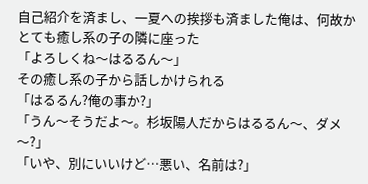自己紹介を済まし、一夏への挨拶も済ました俺は、何故かとても癒し系の子の隣に座った
「よろしくね〜はるるん〜」
その癒し系の子から話しかけられる
「はるるん?俺の事か?」
「うん〜そうだよ〜。杉坂陽人だからはるるん〜、ダメ〜?」
「いや、別にいいけど…悪い、名前は?」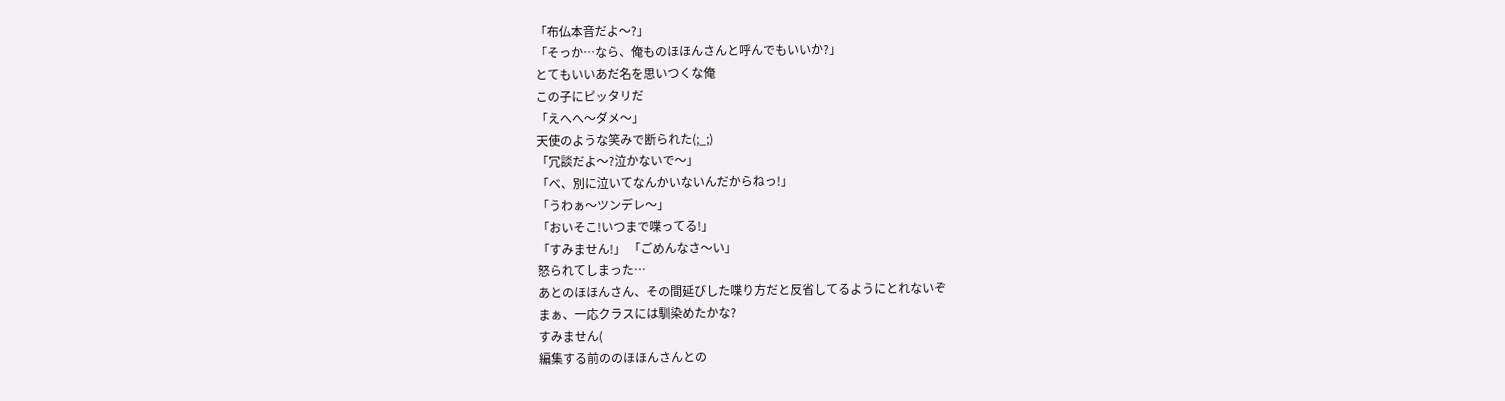「布仏本音だよ〜?」
「そっか…なら、俺ものほほんさんと呼んでもいいか?」
とてもいいあだ名を思いつくな俺
この子にピッタリだ
「えへへ〜ダメ〜」
天使のような笑みで断られた(;_;)
「冗談だよ〜?泣かないで〜」
「べ、別に泣いてなんかいないんだからねっ!」
「うわぁ〜ツンデレ〜」
「おいそこ!いつまで喋ってる!」
「すみません!」 「ごめんなさ〜い」
怒られてしまった…
あとのほほんさん、その間延びした喋り方だと反省してるようにとれないぞ
まぁ、一応クラスには馴染めたかな?
すみません(
編集する前ののほほんさんとの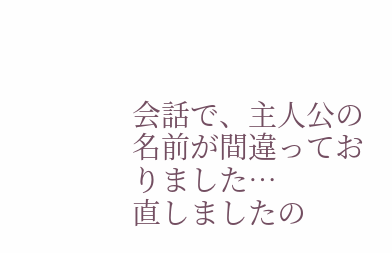会話で、主人公の名前が間違っておりました…
直しましたの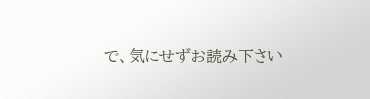で、気にせずお読み下さい